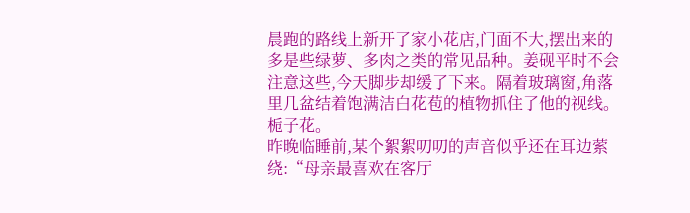晨跑的路线上新开了家小花店,门面不大,摆出来的多是些绿萝、多肉之类的常见品种。姜砚平时不会注意这些,今天脚步却缓了下来。隔着玻璃窗,角落里几盆结着饱满洁白花苞的植物抓住了他的视线。
栀子花。
昨晚临睡前,某个絮絮叨叨的声音似乎还在耳边萦绕:“母亲最喜欢在客厅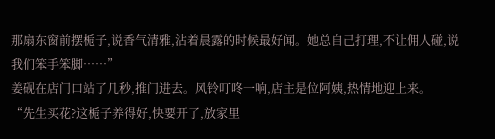那扇东窗前摆栀子,说香气清雅,沾着晨露的时候最好闻。她总自己打理,不让佣人碰,说我们笨手笨脚……”
姜砚在店门口站了几秒,推门进去。风铃叮咚一响,店主是位阿姨,热情地迎上来。
“先生买花?这栀子养得好,快要开了,放家里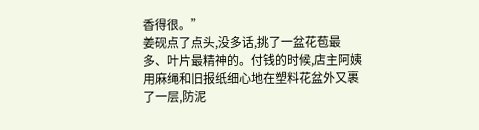香得很。”
姜砚点了点头,没多话,挑了一盆花苞最多、叶片最精神的。付钱的时候,店主阿姨用麻绳和旧报纸细心地在塑料花盆外又裹了一层,防泥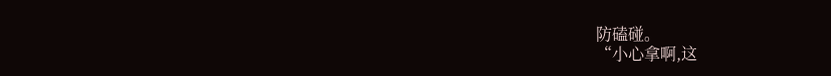防磕碰。
“小心拿啊,这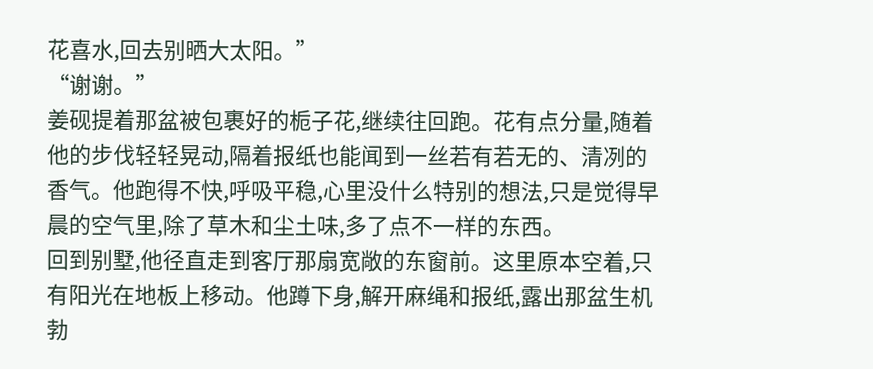花喜水,回去别晒大太阳。”
“谢谢。”
姜砚提着那盆被包裹好的栀子花,继续往回跑。花有点分量,随着他的步伐轻轻晃动,隔着报纸也能闻到一丝若有若无的、清冽的香气。他跑得不快,呼吸平稳,心里没什么特别的想法,只是觉得早晨的空气里,除了草木和尘土味,多了点不一样的东西。
回到别墅,他径直走到客厅那扇宽敞的东窗前。这里原本空着,只有阳光在地板上移动。他蹲下身,解开麻绳和报纸,露出那盆生机勃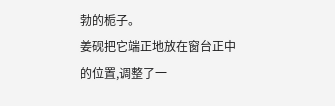勃的栀子。
姜砚把它端正地放在窗台正中的位置,调整了一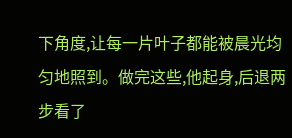下角度,让每一片叶子都能被晨光均匀地照到。做完这些,他起身,后退两步看了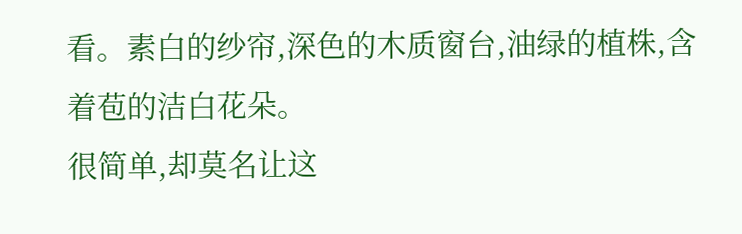看。素白的纱帘,深色的木质窗台,油绿的植株,含着苞的洁白花朵。
很简单,却莫名让这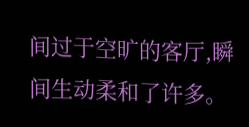间过于空旷的客厅,瞬间生动柔和了许多。